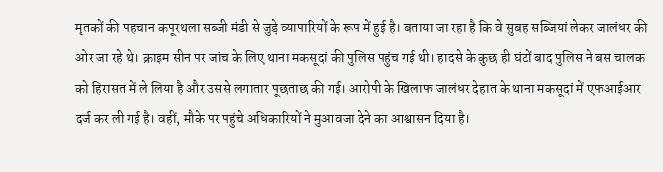मृतकों की पहचान कपूरथला सब्जी मंडी से जुड़े व्यापारियों के रूप में हुई है। बताया जा रहा है कि वे सुबह सब्जियां लेकर जालंधर की ओर जा रहे थे। क्राइम सीन पर जांच के लिए थाना मकसूदां की पुलिस पहुंच गई थी। हादसे के कुछ ही घंटों बाद पुलिस ने बस चालक को हिरासत में ले लिया है और उससे लगातार पूछताछ की गई। आरोपी के खिलाफ जालंधर देहात के थाना मकसूदां में एफआईआर दर्ज कर ली गई है। वहीं, मौके पर पहुंचे अधिकारियों ने मुआवजा देने का आश्वासन दिया है।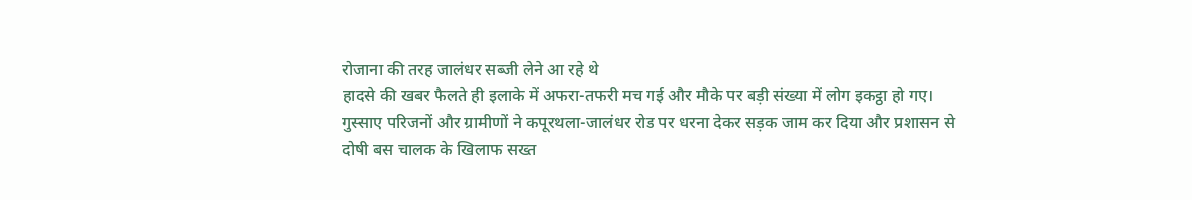रोजाना की तरह जालंधर सब्जी लेने आ रहे थे
हादसे की खबर फैलते ही इलाके में अफरा-तफरी मच गई और मौके पर बड़ी संख्या में लोग इकट्ठा हो गए। गुस्साए परिजनों और ग्रामीणों ने कपूरथला-जालंधर रोड पर धरना देकर सड़क जाम कर दिया और प्रशासन से दोषी बस चालक के खिलाफ सख्त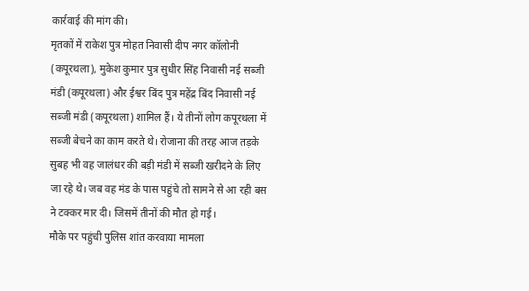कार्रवाई की मांग की।
मृतकों में राकेश पुत्र मोहत निवासी दीप नगर कॉलोनी (कपूरथला), मुकेश कुमार पुत्र सुधीर सिंह निवासी नई सब्जी मंडी (कपूरथला) और ईश्वर बिंद पुत्र महेंद्र बिंद निवासी नई सब्जी मंडी (कपूरथला) शामिल हैं। ये तीनों लोग कपूरथला में सब्जी बेचने का काम करते थे। रोजाना की तरह आज तड़के सुबह भी वह जालंधर की बड़ी मंडी में सब्जी खरीदने के लिए जा रहे थे। जब वह मंड के पास पहुंचे तो सामने से आ रही बस ने टक्कर मार दी। जिसमें तीनों की मौत हो गई।
मौके पर पहुंची पुलिस शांत करवाया मामला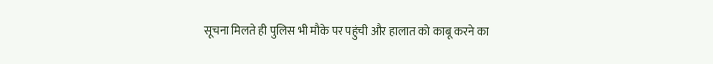सूचना मिलते ही पुलिस भी मौके पर पहुंची और हालात को काबू करने का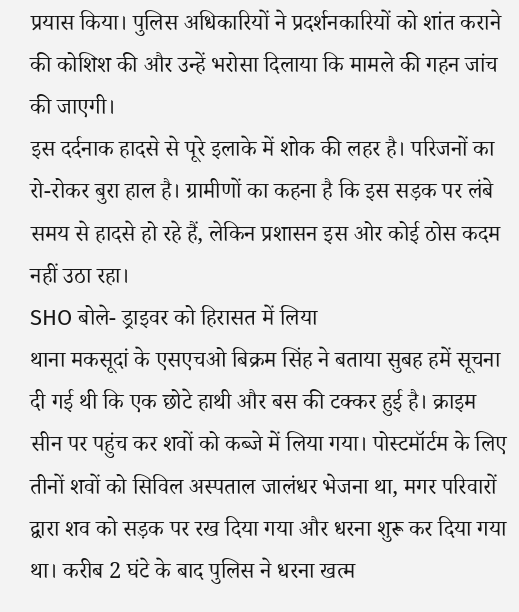प्रयास किया। पुलिस अधिकारियों ने प्रदर्शनकारियों को शांत कराने की कोशिश की और उन्हें भरोसा दिलाया कि मामले की गहन जांच की जाएगी।
इस दर्दनाक हादसे से पूरे इलाके में शोक की लहर है। परिजनों का रो-रोकर बुरा हाल है। ग्रामीणों का कहना है कि इस सड़क पर लंबे समय से हादसे हो रहे हैं, लेकिन प्रशासन इस ओर कोई ठोस कदम नहीं उठा रहा।
SHO बोले- ड्राइवर को हिरासत में लिया
थाना मकसूदां के एसएचओ बिक्रम सिंह ने बताया सुबह हमें सूचना दी गई थी कि एक छोटे हाथी और बस की टक्कर हुई है। क्राइम सीन पर पहुंच कर शवों को कब्जे में लिया गया। पोस्टमॉर्टम के लिए तीनों शवों को सिविल अस्पताल जालंधर भेजना था, मगर परिवारों द्वारा शव को सड़क पर रख दिया गया और धरना शुरू कर दिया गया था। करीब 2 घंटे के बाद पुलिस ने धरना खत्म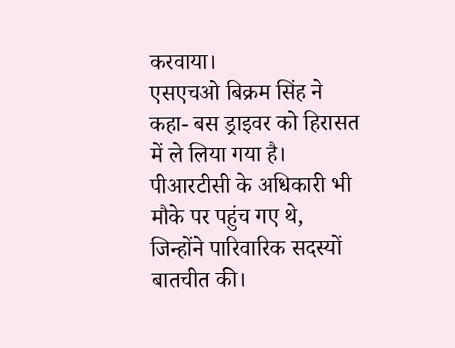करवाया।
एसएचओ बिक्रम सिंह ने कहा- बस ड्राइवर को हिरासत में ले लिया गया है। पीआरटीसी के अधिकारी भी मौके पर पहुंच गए थे, जिन्होंने पारिवारिक सदस्यों बातचीत की।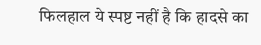फिलहाल ये स्पष्ट नहीं है कि हादसे का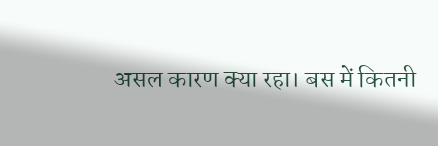असल कारण क्या रहा। बस में कितनी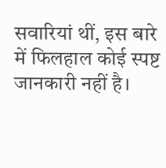सवारियां थीं, इस बारे में फिलहाल कोई स्पष्ट जानकारी नहीं है।